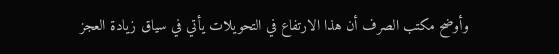وأوضح مكتب الصرف أن هذا الارتفاع في التحويلات يأتي في سياق زيادة العجز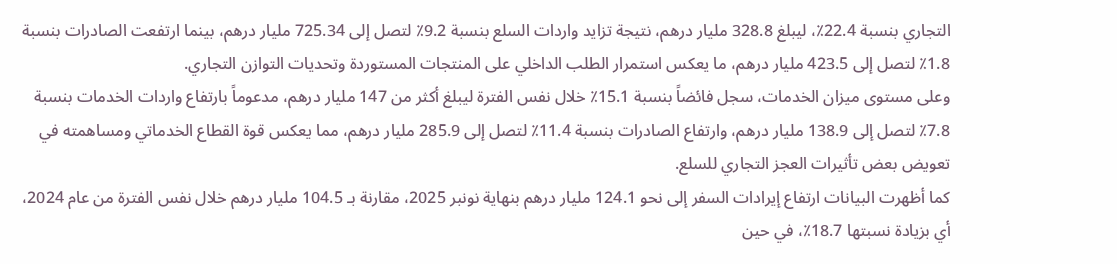التجاري بنسبة 22.4٪، ليبلغ 328.8 مليار درهم، نتيجة تزايد واردات السلع بنسبة 9.2٪ لتصل إلى 725.34 مليار درهم، بينما ارتفعت الصادرات بنسبة 1.8٪ لتصل إلى 423.5 مليار درهم، ما يعكس استمرار الطلب الداخلي على المنتجات المستوردة وتحديات التوازن التجاري.
وعلى مستوى ميزان الخدمات، سجل فائضاً بنسبة 15.1٪ خلال نفس الفترة ليبلغ أكثر من 147 مليار درهم، مدعوماً بارتفاع واردات الخدمات بنسبة 7.8٪ لتصل إلى 138.9 مليار درهم، وارتفاع الصادرات بنسبة 11.4٪ لتصل إلى 285.9 مليار درهم، مما يعكس قوة القطاع الخدماتي ومساهمته في تعويض بعض تأثيرات العجز التجاري للسلع.
كما أظهرت البيانات ارتفاع إيرادات السفر إلى نحو 124.1 مليار درهم بنهاية نونبر 2025، مقارنة بـ 104.5 مليار درهم خلال نفس الفترة من عام 2024، أي بزيادة نسبتها 18.7٪، في حين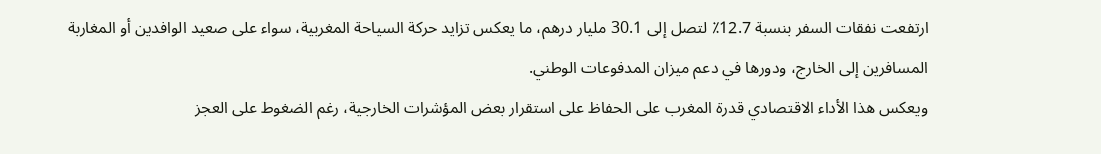ارتفعت نفقات السفر بنسبة 12.7٪ لتصل إلى 30.1 مليار درهم، ما يعكس تزايد حركة السياحة المغربية، سواء على صعيد الوافدين أو المغاربة المسافرين إلى الخارج، ودورها في دعم ميزان المدفوعات الوطني.
ويعكس هذا الأداء الاقتصادي قدرة المغرب على الحفاظ على استقرار بعض المؤشرات الخارجية، رغم الضغوط على العجز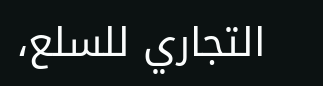التجاري للسلع،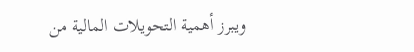ويبرز أهمية التحويلات المالية من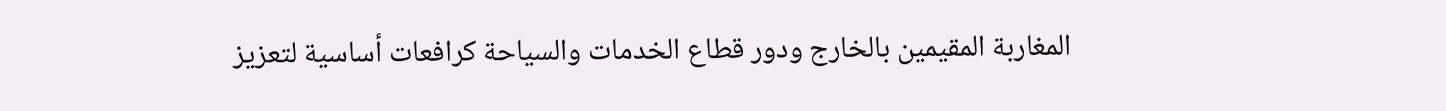المغاربة المقيمين بالخارج ودور قطاع الخدمات والسياحة كرافعات أساسية لتعزيز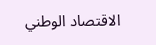الاقتصاد الوطني